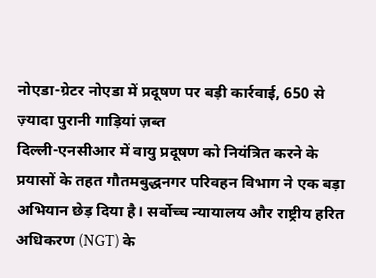नोएडा-ग्रेटर नोएडा में प्रदूषण पर बड़ी कार्रवाई, 650 से ज़्यादा पुरानी गाड़ियां ज़ब्त
दिल्ली-एनसीआर में वायु प्रदूषण को नियंत्रित करने के प्रयासों के तहत गौतमबुद्धनगर परिवहन विभाग ने एक बड़ा अभियान छेड़ दिया है। सर्वोच्च न्यायालय और राष्ट्रीय हरित अधिकरण (NGT) के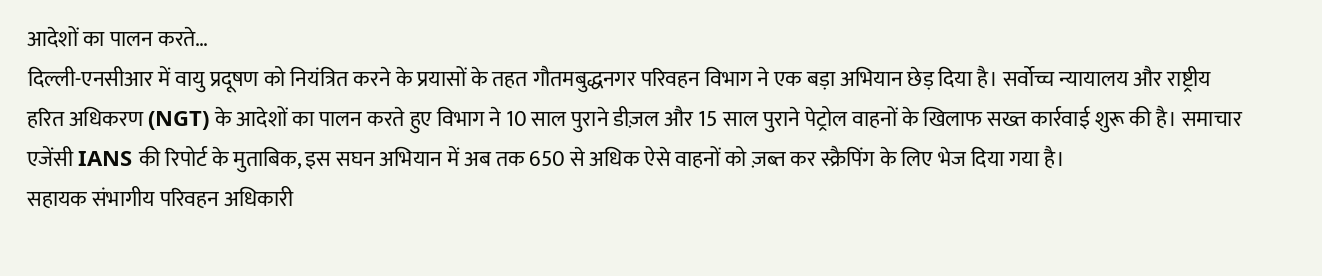आदेशों का पालन करते…
दिल्ली-एनसीआर में वायु प्रदूषण को नियंत्रित करने के प्रयासों के तहत गौतमबुद्धनगर परिवहन विभाग ने एक बड़ा अभियान छेड़ दिया है। सर्वोच्च न्यायालय और राष्ट्रीय हरित अधिकरण (NGT) के आदेशों का पालन करते हुए विभाग ने 10 साल पुराने डीज़ल और 15 साल पुराने पेट्रोल वाहनों के खिलाफ सख्त कार्रवाई शुरू की है। समाचार एजेंसी IANS की रिपोर्ट के मुताबिक, इस सघन अभियान में अब तक 650 से अधिक ऐसे वाहनों को ज़ब्त कर स्क्रैपिंग के लिए भेज दिया गया है।
सहायक संभागीय परिवहन अधिकारी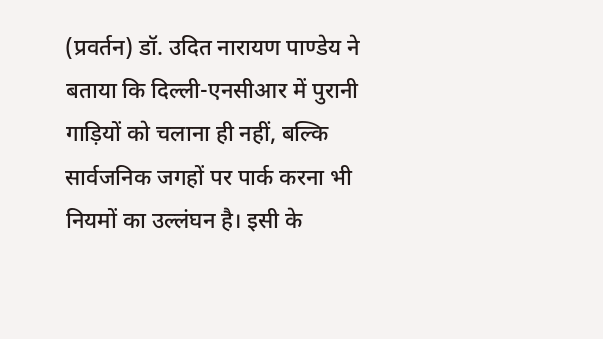(प्रवर्तन) डॉ. उदित नारायण पाण्डेय ने बताया कि दिल्ली-एनसीआर में पुरानी गाड़ियों को चलाना ही नहीं, बल्कि सार्वजनिक जगहों पर पार्क करना भी नियमों का उल्लंघन है। इसी के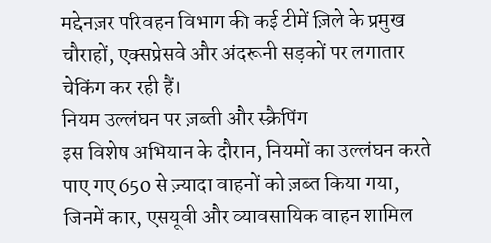मद्देनज़र परिवहन विभाग की कई टीमें ज़िले के प्रमुख चौराहों, एक्सप्रेसवे और अंदरूनी सड़कों पर लगातार चेकिंग कर रही हैं।
नियम उल्लंघन पर ज़ब्ती और स्क्रैपिंग
इस विशेष अभियान के दौरान, नियमों का उल्लंघन करते पाए गए 650 से ज़्यादा वाहनों को ज़ब्त किया गया, जिनमें कार, एसयूवी और व्यावसायिक वाहन शामिल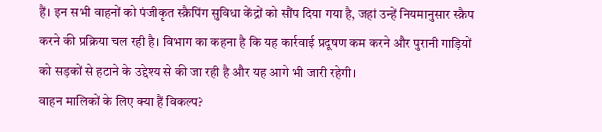हैं। इन सभी वाहनों को पंजीकृत स्क्रैपिंग सुविधा केंद्रों को सौंप दिया गया है, जहां उन्हें नियमानुसार स्क्रैप करने की प्रक्रिया चल रही है। विभाग का कहना है कि यह कार्रवाई प्रदूषण कम करने और पुरानी गाड़ियों को सड़कों से हटाने के उद्देश्य से की जा रही है और यह आगे भी जारी रहेगी।
वाहन मालिकों के लिए क्या हैं विकल्प?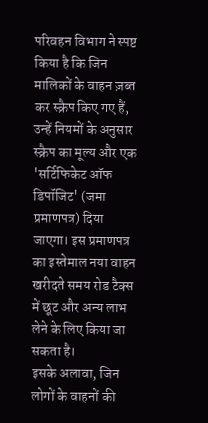परिवहन विभाग ने स्पष्ट किया है कि जिन मालिकों के वाहन ज़ब्त कर स्क्रैप किए गए हैं, उन्हें नियमों के अनुसार स्क्रैप का मूल्य और एक 'सर्टिफिकेट ऑफ डिपॉजिट' (जमा प्रमाणपत्र) दिया जाएगा। इस प्रमाणपत्र का इस्तेमाल नया वाहन खरीदते समय रोड टैक्स में छूट और अन्य लाभ लेने के लिए किया जा सकता है।
इसके अलावा, जिन लोगों के वाहनों की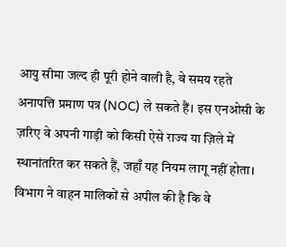आयु सीमा जल्द ही पूरी होने वाली है, वे समय रहते अनापत्ति प्रमाण पत्र (NOC) ले सकते हैं। इस एनओसी के ज़रिए वे अपनी गाड़ी को किसी ऐसे राज्य या ज़िले में स्थानांतरित कर सकते हैं, जहाँ यह नियम लागू नहीं होता। विभाग ने वाहन मालिकों से अपील की है कि वे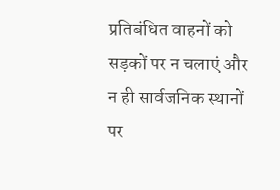प्रतिबंधित वाहनों को सड़कों पर न चलाएं और न ही सार्वजनिक स्थानों पर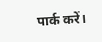पार्क करें।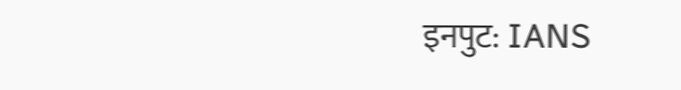इनपुट: IANS